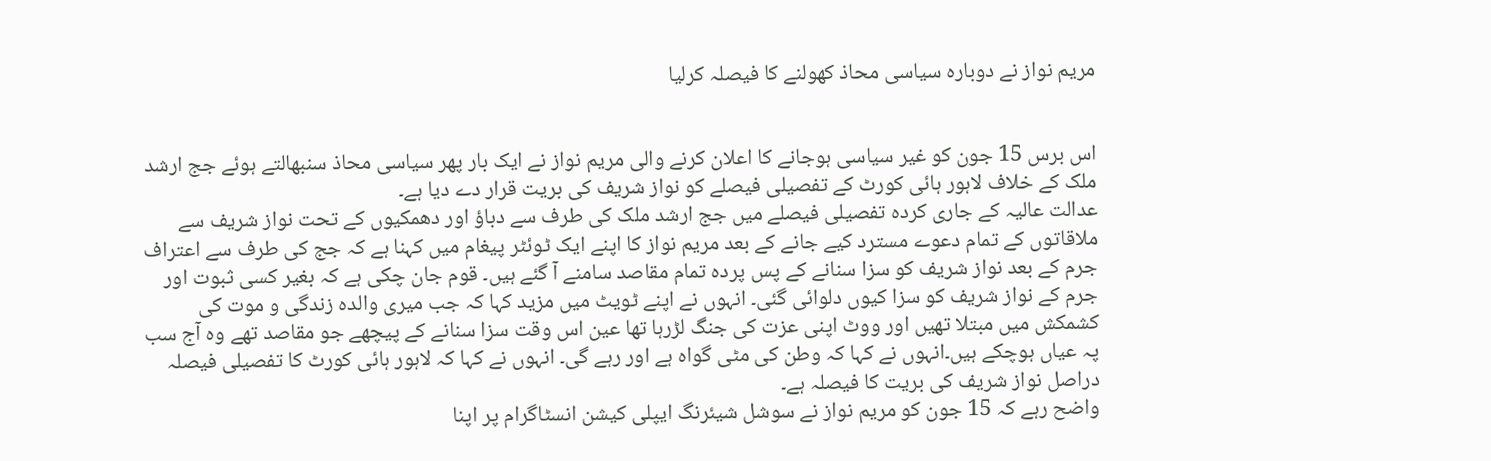مریم نواز نے دوبارہ سیاسی محاذ کھولنے کا فیصلہ کرلیا


اس برس 15 جون کو غیر سیاسی ہوجانے کا اعلان کرنے والی مریم نواز نے ایک بار پھر سیاسی محاذ سنبھالتے ہوئے جج ارشد ملک کے خلاف لاہور ہائی کورٹ کے تفصیلی فیصلے کو نواز شریف کی بریت قرار دے دیا ہے۔
عدالت عالیہ کے جاری کردہ تفصیلی فیصلے میں جج ارشد ملک کی طرف سے دباؤ اور دھمکیوں کے تحت نواز شریف سے ملاقاتوں کے تمام دعوے مسترد کیے جانے کے بعد مریم نواز کا اپنے ایک ٹوئٹر پیغام میں کہنا ہے کہ جج کی طرف سے اعتراف جرم کے بعد نواز شریف کو سزا سنانے کے پس پردہ تمام مقاصد سامنے آ گئے ہیں۔ قوم جان چکی ہے کہ بغیر کسی ثبوت اور جرم کے نواز شریف کو سزا کیوں دلوائی گئی۔ انہوں نے اپنے ٹویٹ میں مزید کہا کہ جب میری والدہ زندگی و موت کی کشمکش میں مبتلا تھیں اور ووٹ اپنی عزت کی جنگ لڑرہا تھا عین اس وقت سزا سنانے کے پیچھے جو مقاصد تھے وہ آج سب پہ عیاں ہوچکے ہیں۔انہوں نے کہا کہ وطن کی مٹی گواہ ہے اور رہے گی۔ انہوں نے کہا کہ لاہور ہائی کورٹ کا تفصیلی فیصلہ دراصل نواز شریف کی بریت کا فیصلہ ہے۔
واضح رہے کہ 15 جون کو مریم نواز نے سوشل شیئرنگ ایپلی کیشن انسٹاگرام پر اپنا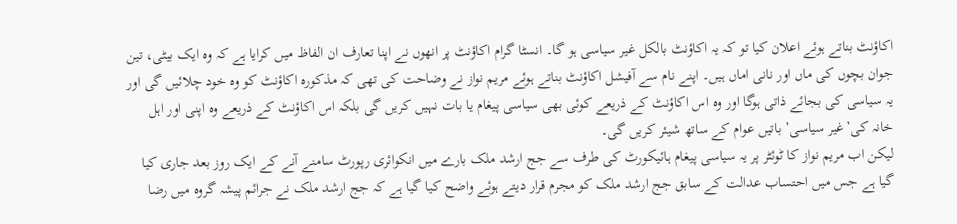اکاؤنٹ بناتے ہوئے اعلان کیا تو کہ یہ اکاؤنٹ بالکل غیر سیاسی ہو گا۔ انسٹا گرام اکاؤنٹ پر انھوں نے اپنا تعارف ان الفاظ میں کرایا ہے کہ وہ ایک بیٹی، تین جوان بچوں کی ماں اور نانی اماں ہیں۔ اپنے نام سے آفیشل اکاؤنٹ بناتے ہوئے مریم نواز نے وضاحت کی تھی کہ مذکورہ اکاؤنٹ کو وہ خود چلائیں گی اور یہ سیاسی کی بجائے ذاتی ہوگا اور وہ اس اکاؤنٹ کے ذریعے کوئی بھی سیاسی پیغام یا بات نہیں کریں گی بلکہ اس اکاؤنٹ کے ذریعے وہ اپنی اور اہل خانہ کی’غیر سیاسی’ باتیں عوام کے ساتھ شیئر کریں گی۔
لیکن اب مریم نواز کا ٹوئٹر پر یہ سیاسی پیغام ہائیکورٹ کی طرف سے جج ارشد ملک بارے میں انکوائری رپورٹ سامنے آنے کے ایک روز بعد جاری کیا گیا ہے جس میں احتساب عدالت کے سابق جج ارشد ملک کو مجرم قرار دیتے ہوئے واضح کیا گیا ہے کہ جج ارشد ملک نے جرائم پیشہ گروہ میں رضا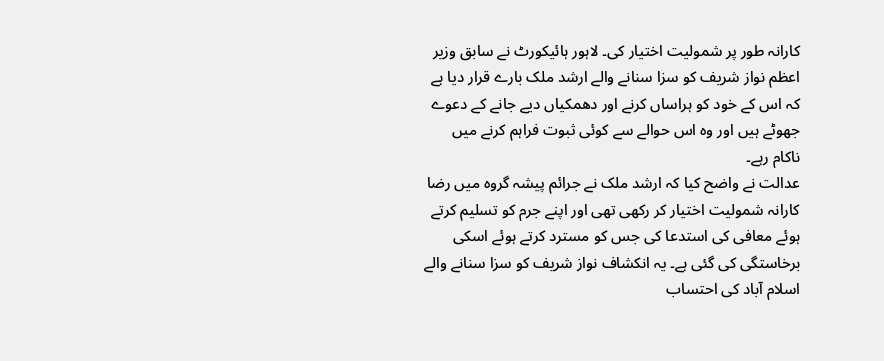کارانہ طور پر شمولیت اختیار کی۔ لاہور ہائیکورٹ نے سابق وزیر اعظم نواز شریف کو سزا سنانے والے ارشد ملک بارے قرار دیا ہے کہ اس کے خود کو ہراساں کرنے اور دھمکیاں دیے جانے کے دعوے جھوٹے ہیں اور وہ اس حوالے سے کوئی ثبوت فراہم کرنے میں ناکام رہے۔
عدالت نے واضح کیا کہ ارشد ملک نے جرائم پیشہ گروہ میں رضا کارانہ شمولیت اختیار کر رکھی تھی اور اپنے جرم کو تسلیم کرتے ہوئے معافی کی استدعا کی جس کو مسترد کرتے ہوئے اسکی برخاستگی کی گئی ہے۔ یہ انکشاف نواز شریف کو سزا سنانے والے اسلام آباد کی احتساب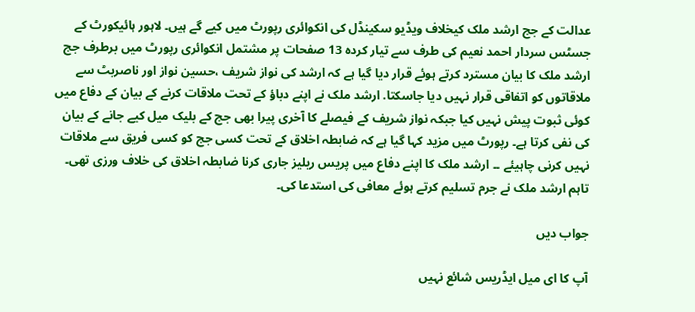عدالت کے جج ارشد ملک کیخلاف ویڈیو سکینڈل کی انکوائری رپورٹ میں کیے گے ہیں۔ لاہور ہائیکورٹ کے جسٹس سردار احمد نعیم کی طرف سے تیار کردہ 13 صفحات پر مشتمل انکوائری رپورٹ میں برطرف جج ارشد ملک کا بیان مسترد کرتے ہوئے قرار دیا گیا ہے کہ ارشد کی نواز شریف ،حسین نواز اور ناصربٹ سے ملاقاتوں کو اتفاقی قرار نہیں دیا جاسکتا. ارشد ملک نے اپنے دباؤ کے تحت ملاقات کرنے کے بیان کے دفاع میں کوئی ثبوت پیش نہیں کیا جبکہ نواز شریف کے فیصلے کا آخری پیرا بھی جج کے بلیک میل کیے جانے کے بیان کی نفی کرتا ہے۔ رپورٹ میں مزید کہا گیا ہے کہ ضابطہ اخلاق کے تحت کسی جج کو کسی فریق سے ملاقات نہیں کرنی چاہیئے ۔۔ ارشد ملک کا اپنے دفاع میں پریس ریلیز جاری کرنا ضابطہ اخلاق کی خلاف ورزی تھی۔ تاہم ارشد ملک نے جرم تسلیم کرتے ہوئے معافی کی استدعا کی۔

جواب دیں

آپ کا ای میل ایڈریس شائع نہیں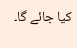کیا جائے گا۔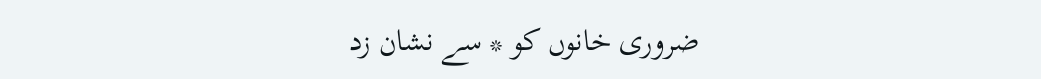ضروری خانوں کو * سے نشان زد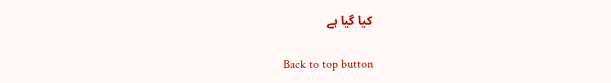کیا گیا ہے

Back to top button